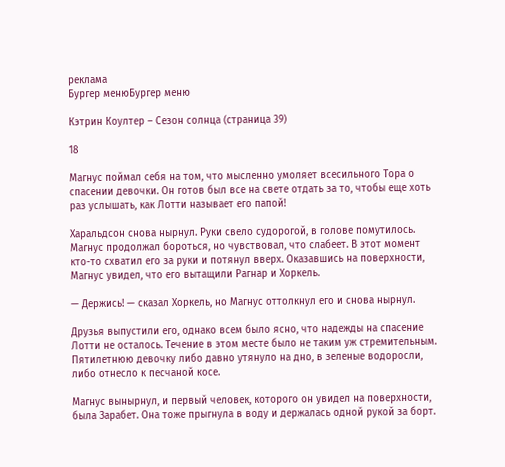реклама
Бургер менюБургер меню

Кэтрин Коултер – Сезон солнца (страница 39)

18

Магнус поймал себя на том, что мысленно умоляет всесильного Тора о спасении девочки. Он готов был все на свете отдать за то, чтобы еще хоть раз услышать, как Лотти называет его папой!

Харальдсон снова нырнул. Руки свело судорогой, в голове помутилось. Магнус продолжал бороться, но чувствовал, что слабеет. В этот момент кто-то схватил его за руки и потянул вверх. Оказавшись на поверхности, Магнус увидел, что его вытащили Рагнар и Хоркель.

— Держись! — сказал Хоркель, но Магнус оттолкнул его и снова нырнул.

Друзья выпустили его, однако всем было ясно, что надежды на спасение Лотти не осталось. Течение в этом месте было не таким уж стремительным. Пятилетнюю девочку либо давно утянуло на дно, в зеленые водоросли, либо отнесло к песчаной косе.

Магнус вынырнул, и первый человек, которого он увидел на поверхности, была Зарабет. Она тоже прыгнула в воду и держалась одной рукой за борт.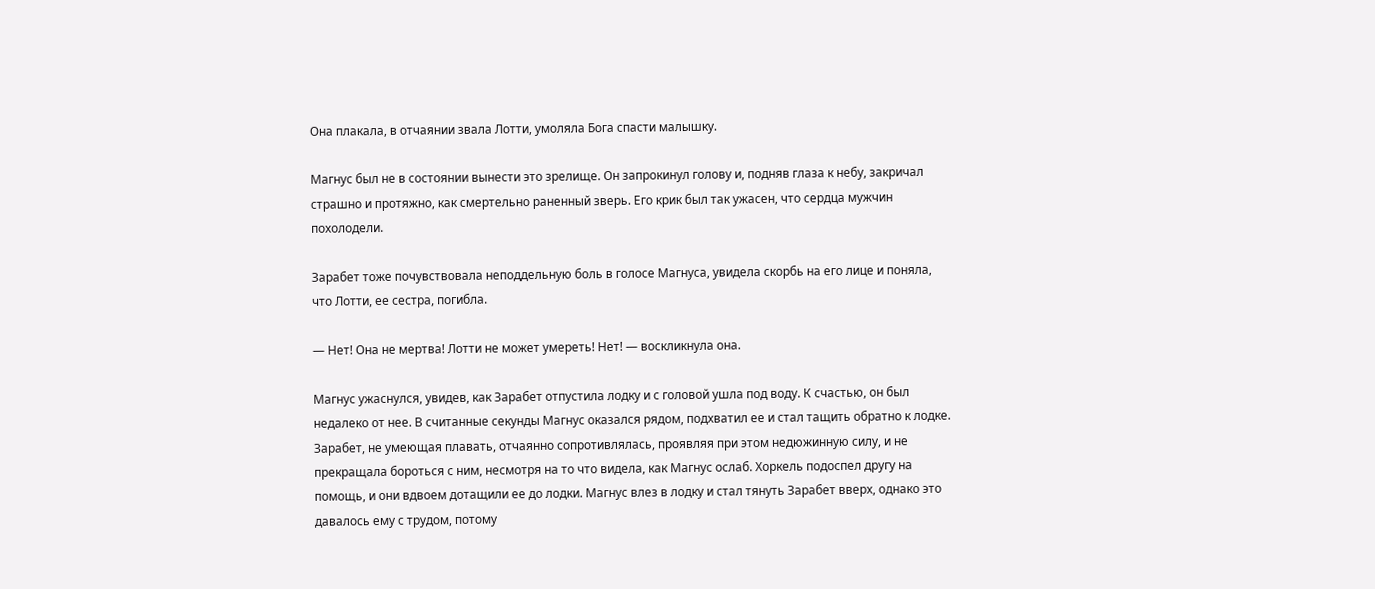Она плакала, в отчаянии звала Лотти, умоляла Бога спасти малышку.

Магнус был не в состоянии вынести это зрелище. Он запрокинул голову и, подняв глаза к небу, закричал страшно и протяжно, как смертельно раненный зверь. Его крик был так ужасен, что сердца мужчин похолодели.

Зарабет тоже почувствовала неподдельную боль в голосе Магнуса, увидела скорбь на его лице и поняла, что Лотти, ее сестра, погибла.

— Нет! Она не мертва! Лотти не может умереть! Нет! — воскликнула она.

Магнус ужаснулся, увидев, как Зарабет отпустила лодку и с головой ушла под воду. К счастью, он был недалеко от нее. В считанные секунды Магнус оказался рядом, подхватил ее и стал тащить обратно к лодке. Зарабет, не умеющая плавать, отчаянно сопротивлялась, проявляя при этом недюжинную силу, и не прекращала бороться с ним, несмотря на то что видела, как Магнус ослаб. Хоркель подоспел другу на помощь, и они вдвоем дотащили ее до лодки. Магнус влез в лодку и стал тянуть Зарабет вверх, однако это давалось ему с трудом, потому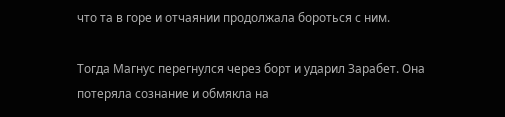что та в горе и отчаянии продолжала бороться с ним.

Тогда Магнус перегнулся через борт и ударил Зарабет. Она потеряла сознание и обмякла на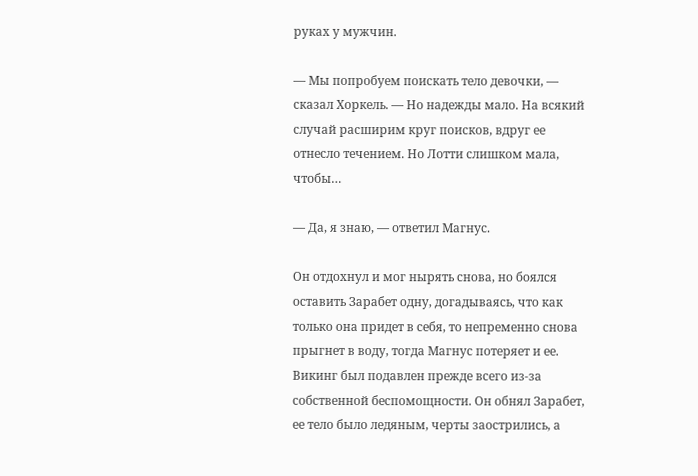руках у мужчин.

— Мы попробуем поискать тело девочки, — сказал Хоркель. — Но надежды мало. На всякий случай расширим круг поисков, вдруг ее отнесло течением. Но Лотти слишком мала, чтобы…

— Да, я знаю, — ответил Магнус.

Он отдохнул и мог нырять снова, но боялся оставить Зарабет одну, догадываясь, что как только она придет в себя, то непременно снова прыгнет в воду, тогда Магнус потеряет и ее. Викинг был подавлен прежде всего из-за собственной беспомощности. Он обнял Зарабет, ее тело было ледяным, черты заострились, а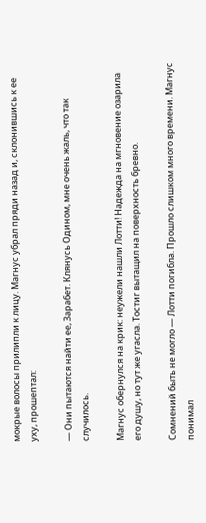мокрые волосы прилипли к лицу. Магнус убрал пряди назад и, склонившись к ее уху, прошептал:

— Они пытаются найти ее, Зарабет. Клянусь Одином, мне очень жаль, что так случилось.

Магнус обернулся на крик: неужели нашли Лотти! Надежда на мгновение озарила его душу, но тут же угасла. Тостиг вытащил на поверхность бревно.

Сомнений быть не могло — Лотти погибла. Прошло слишком много времени. Магнус понимал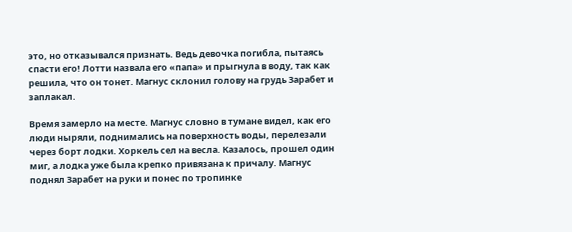это, но отказывался признать. Ведь девочка погибла, пытаясь спасти его! Лотти назвала его «папа» и прыгнула в воду, так как решила, что он тонет. Магнус склонил голову на грудь Зарабет и заплакал.

Время замерло на месте. Магнус словно в тумане видел, как его люди ныряли, поднимались на поверхность воды, перелезали через борт лодки. Хоркель сел на весла. Казалось, прошел один миг, а лодка уже была крепко привязана к причалу. Магнус поднял Зарабет на руки и понес по тропинке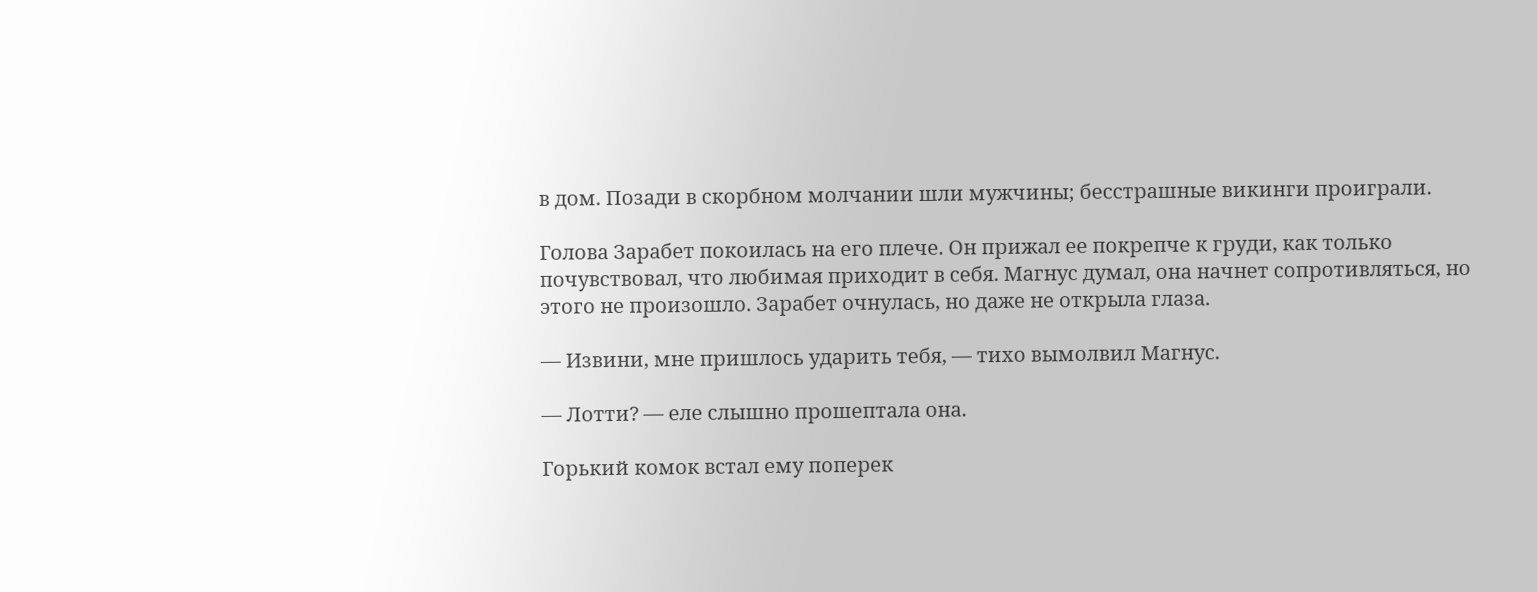в дом. Позади в скорбном молчании шли мужчины; бесстрашные викинги проиграли.

Голова Зарабет покоилась на его плече. Он прижал ее покрепче к груди, как только почувствовал, что любимая приходит в себя. Магнус думал, она начнет сопротивляться, но этого не произошло. Зарабет очнулась, но даже не открыла глаза.

— Извини, мне пришлось ударить тебя, — тихо вымолвил Магнус.

— Лотти? — еле слышно прошептала она.

Горький комок встал ему поперек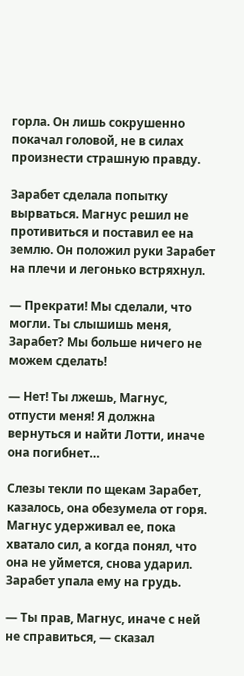горла. Он лишь сокрушенно покачал головой, не в силах произнести страшную правду.

Зарабет сделала попытку вырваться. Магнус решил не противиться и поставил ее на землю. Он положил руки Зарабет на плечи и легонько встряхнул.

— Прекрати! Мы сделали, что могли. Ты слышишь меня, Зарабет? Мы больше ничего не можем сделать!

— Нет! Ты лжешь, Магнус, отпусти меня! Я должна вернуться и найти Лотти, иначе она погибнет…

Слезы текли по щекам Зарабет, казалось, она обезумела от горя. Магнус удерживал ее, пока хватало сил, а когда понял, что она не уймется, снова ударил. Зарабет упала ему на грудь.

— Ты прав, Магнус, иначе с ней не справиться, — сказал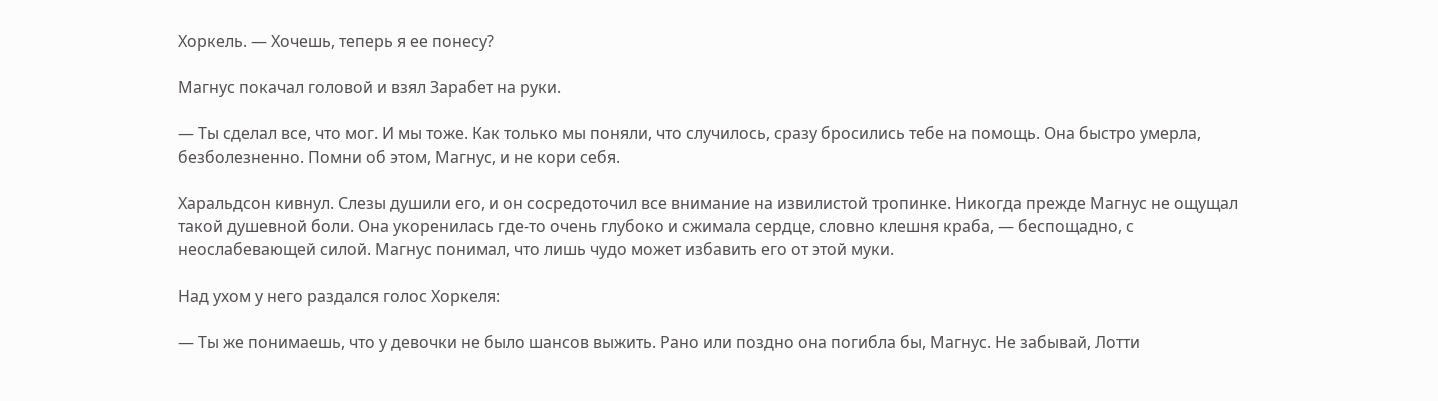Хоркель. — Хочешь, теперь я ее понесу?

Магнус покачал головой и взял Зарабет на руки.

— Ты сделал все, что мог. И мы тоже. Как только мы поняли, что случилось, сразу бросились тебе на помощь. Она быстро умерла, безболезненно. Помни об этом, Магнус, и не кори себя.

Харальдсон кивнул. Слезы душили его, и он сосредоточил все внимание на извилистой тропинке. Никогда прежде Магнус не ощущал такой душевной боли. Она укоренилась где-то очень глубоко и сжимала сердце, словно клешня краба, — беспощадно, с неослабевающей силой. Магнус понимал, что лишь чудо может избавить его от этой муки.

Над ухом у него раздался голос Хоркеля:

— Ты же понимаешь, что у девочки не было шансов выжить. Рано или поздно она погибла бы, Магнус. Не забывай, Лотти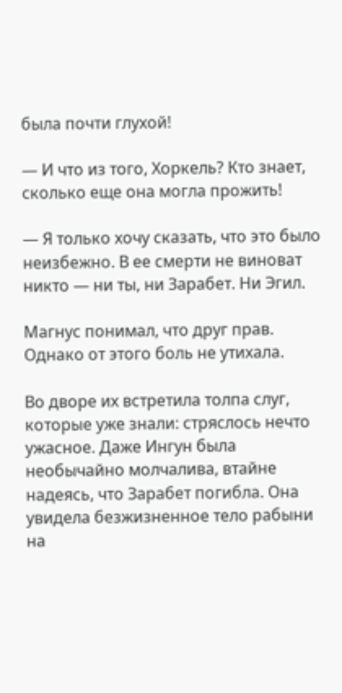была почти глухой!

— И что из того, Хоркель? Кто знает, сколько еще она могла прожить!

— Я только хочу сказать, что это было неизбежно. В ее смерти не виноват никто — ни ты, ни Зарабет. Ни Эгил.

Магнус понимал, что друг прав. Однако от этого боль не утихала.

Во дворе их встретила толпа слуг, которые уже знали: стряслось нечто ужасное. Даже Ингун была необычайно молчалива, втайне надеясь, что Зарабет погибла. Она увидела безжизненное тело рабыни на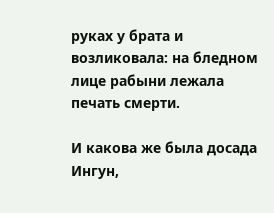руках у брата и возликовала: на бледном лице рабыни лежала печать смерти.

И какова же была досада Ингун,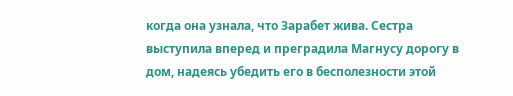когда она узнала, что Зарабет жива. Сестра выступила вперед и преградила Магнусу дорогу в дом, надеясь убедить его в бесполезности этой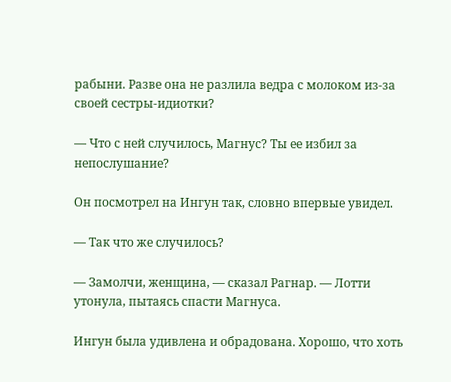рабыни. Разве она не разлила ведра с молоком из-за своей сестры-идиотки?

— Что с ней случилось, Магнус? Ты ее избил за непослушание?

Он посмотрел на Ингун так, словно впервые увидел.

— Так что же случилось?

— Замолчи, женщина, — сказал Рагнар. — Лотти утонула, пытаясь спасти Магнуса.

Ингун была удивлена и обрадована. Хорошо, что хоть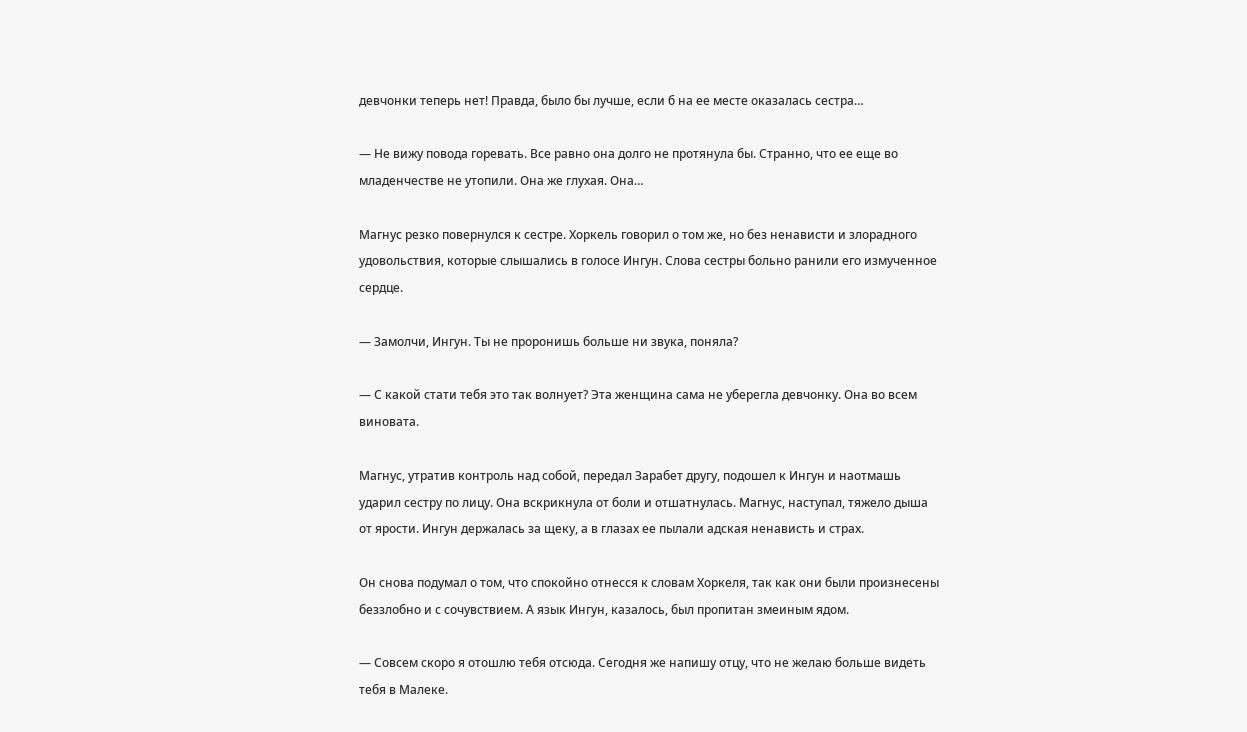девчонки теперь нет! Правда, было бы лучше, если б на ее месте оказалась сестра…

— Не вижу повода горевать. Все равно она долго не протянула бы. Странно, что ее еще во младенчестве не утопили. Она же глухая. Она…

Магнус резко повернулся к сестре. Хоркель говорил о том же, но без ненависти и злорадного удовольствия, которые слышались в голосе Ингун. Слова сестры больно ранили его измученное сердце.

— Замолчи, Ингун. Ты не проронишь больше ни звука, поняла?

— С какой стати тебя это так волнует? Эта женщина сама не уберегла девчонку. Она во всем виновата.

Магнус, утратив контроль над собой, передал Зарабет другу, подошел к Ингун и наотмашь ударил сестру по лицу. Она вскрикнула от боли и отшатнулась. Магнус, наступал, тяжело дыша от ярости. Ингун держалась за щеку, а в глазах ее пылали адская ненависть и страх.

Он снова подумал о том, что спокойно отнесся к словам Хоркеля, так как они были произнесены беззлобно и с сочувствием. А язык Ингун, казалось, был пропитан змеиным ядом.

— Совсем скоро я отошлю тебя отсюда. Сегодня же напишу отцу, что не желаю больше видеть тебя в Малеке.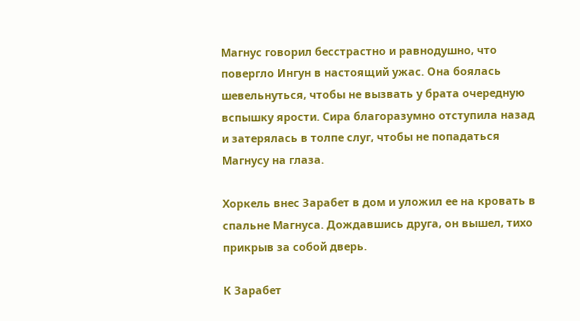Магнус говорил бесстрастно и равнодушно, что повергло Ингун в настоящий ужас. Она боялась шевельнуться, чтобы не вызвать у брата очередную вспышку ярости. Сира благоразумно отступила назад и затерялась в толпе слуг, чтобы не попадаться Магнусу на глаза.

Хоркель внес Зарабет в дом и уложил ее на кровать в спальне Магнуса. Дождавшись друга, он вышел, тихо прикрыв за собой дверь.

К Зарабет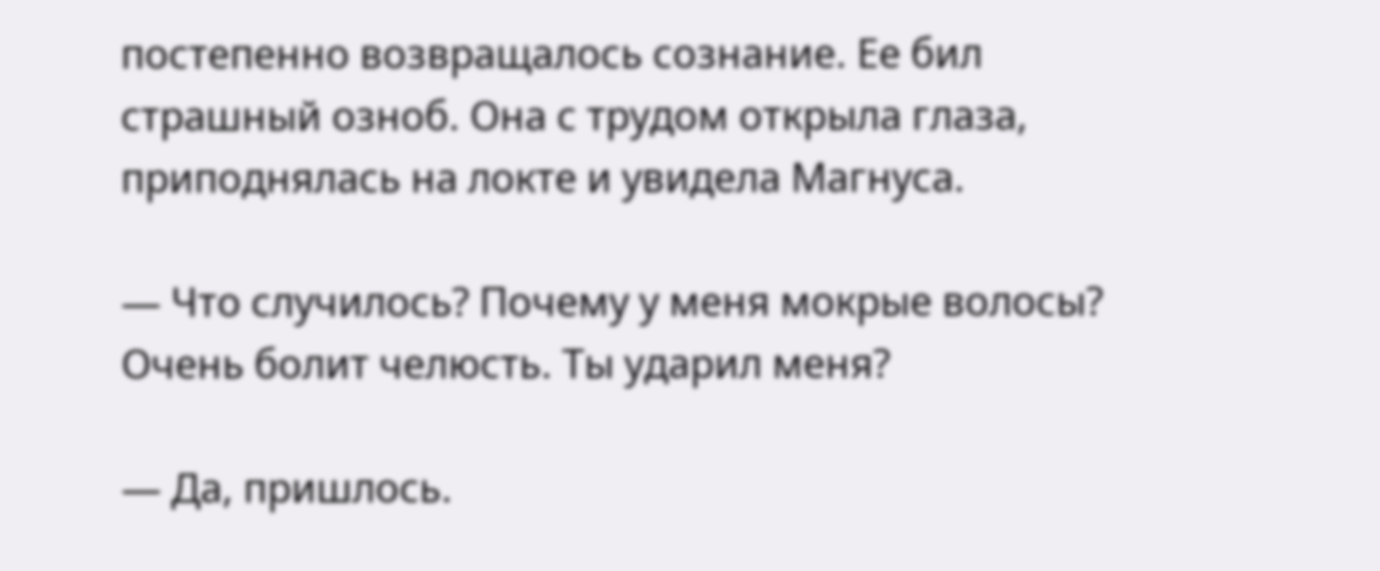постепенно возвращалось сознание. Ее бил страшный озноб. Она с трудом открыла глаза, приподнялась на локте и увидела Магнуса.

— Что случилось? Почему у меня мокрые волосы? Очень болит челюсть. Ты ударил меня?

— Да, пришлось.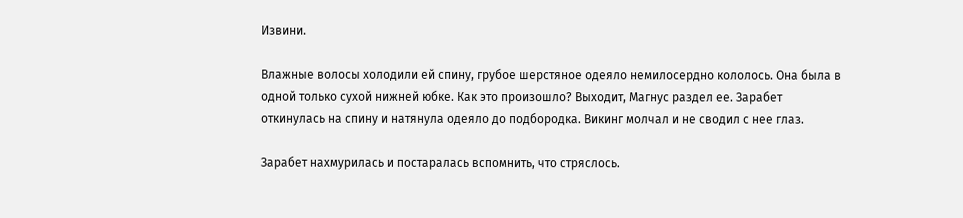Извини.

Влажные волосы холодили ей спину, грубое шерстяное одеяло немилосердно кололось. Она была в одной только сухой нижней юбке. Как это произошло? Выходит, Магнус раздел ее. Зарабет откинулась на спину и натянула одеяло до подбородка. Викинг молчал и не сводил с нее глаз.

Зарабет нахмурилась и постаралась вспомнить, что стряслось.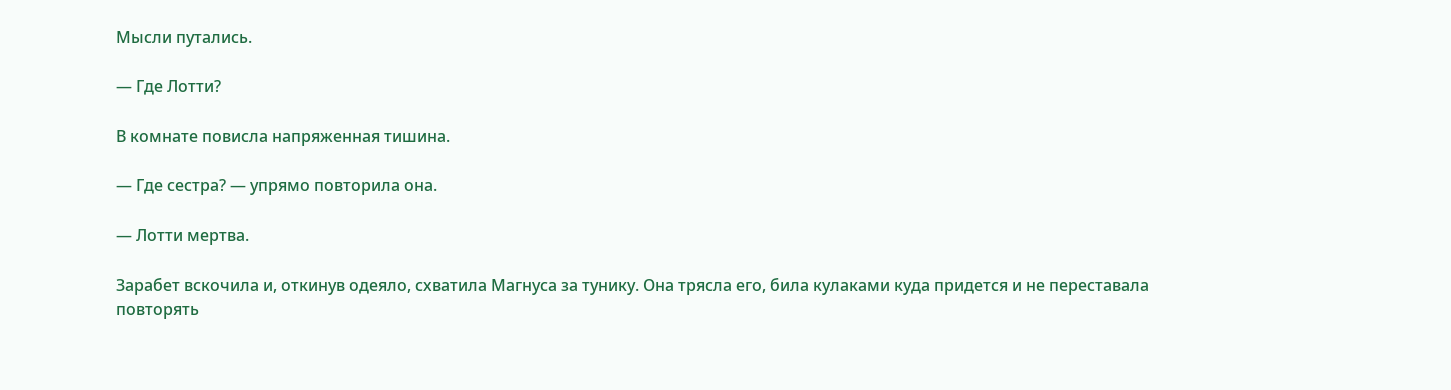Мысли путались.

— Где Лотти?

В комнате повисла напряженная тишина.

— Где сестра? — упрямо повторила она.

— Лотти мертва.

Зарабет вскочила и, откинув одеяло, схватила Магнуса за тунику. Она трясла его, била кулаками куда придется и не переставала повторять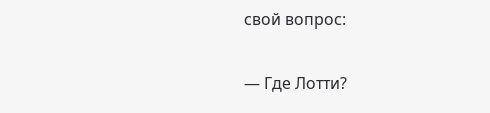свой вопрос:

— Где Лотти?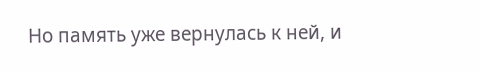Но память уже вернулась к ней, и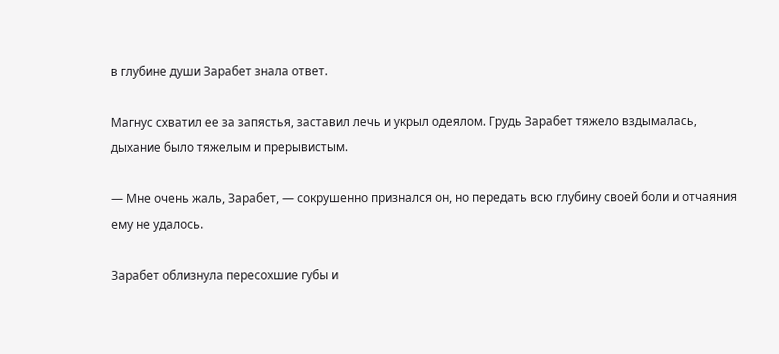в глубине души Зарабет знала ответ.

Магнус схватил ее за запястья, заставил лечь и укрыл одеялом. Грудь Зарабет тяжело вздымалась, дыхание было тяжелым и прерывистым.

— Мне очень жаль, Зарабет, — сокрушенно признался он, но передать всю глубину своей боли и отчаяния ему не удалось.

Зарабет облизнула пересохшие губы и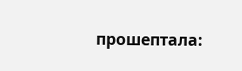прошептала: